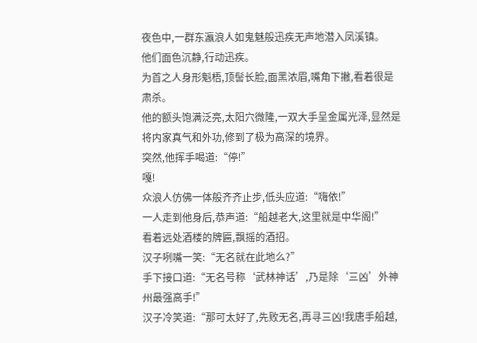夜色中,一群东瀛浪人如鬼魅般迅疾无声地潜入凤溪镇。
他们面色沉静,行动迅疾。
为首之人身形魁梧,顶髻长脸,面黑浓眉,嘴角下撇,看着很是肃杀。
他的额头饱满泛亮,太阳穴微隆,一双大手呈金属光泽,显然是将内家真气和外功,修到了极为高深的境界。
突然,他挥手喝道:“停!”
嘎!
众浪人仿佛一体般齐齐止步,低头应道:“嗨依!”
一人走到他身后,恭声道:“船越老大,这里就是中华阁!”
看着远处酒楼的牌匾,飘摇的酒招。
汉子咧嘴一笑:“无名就在此地么?”
手下接口道:“无名号称‘武林神话’,乃是除‘三凶’外神州最强高手!”
汉子冷笑道:“那可太好了,先败无名,再寻三凶!我唐手船越,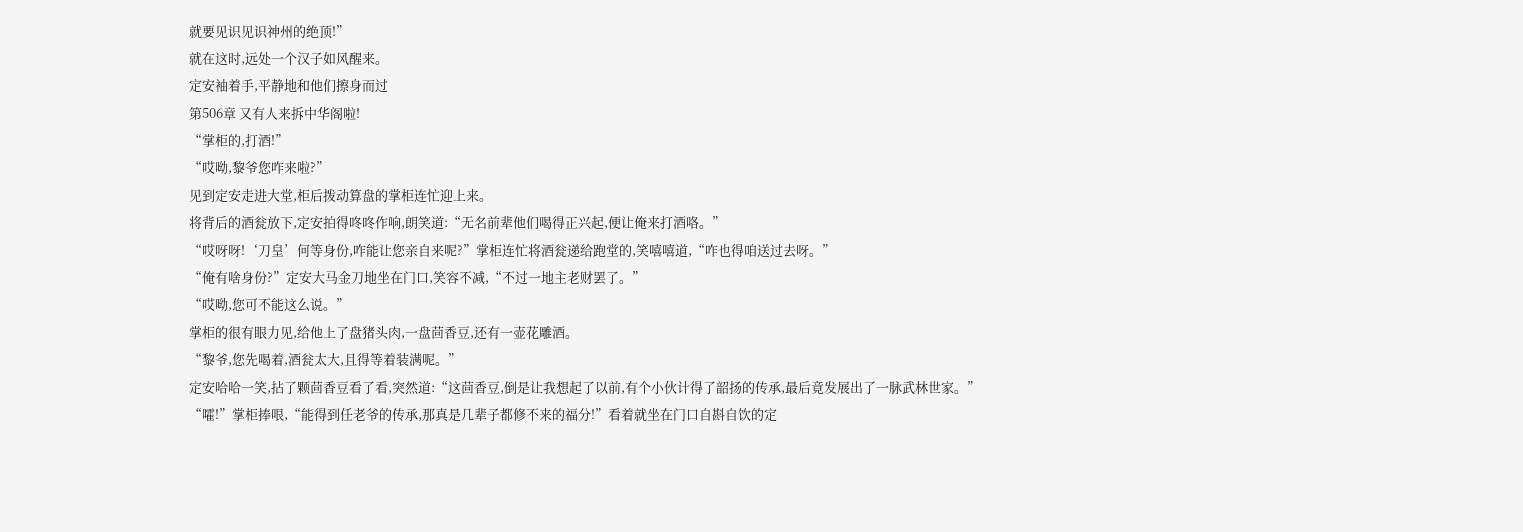就要见识见识神州的绝顶!”
就在这时,远处一个汉子如风醒来。
定安袖着手,平静地和他们擦身而过
第506章 又有人来拆中华阁啦!
“掌柜的,打酒!”
“哎呦,黎爷您咋来啦?”
见到定安走进大堂,柜后拨动算盘的掌柜连忙迎上来。
将背后的酒瓮放下,定安拍得咚咚作响,朗笑道:“无名前辈他们喝得正兴起,便让俺来打酒咯。”
“哎呀呀!‘刀皇’何等身份,咋能让您亲自来呢?”掌柜连忙将酒瓮递给跑堂的,笑嘻嘻道,“咋也得咱送过去呀。”
“俺有啥身份?”定安大马金刀地坐在门口,笑容不减,“不过一地主老财罢了。”
“哎呦,您可不能这么说。”
掌柜的很有眼力见,给他上了盘猪头肉,一盘茴香豆,还有一壶花雕酒。
“黎爷,您先喝着,酒瓮太大,且得等着装满呢。”
定安哈哈一笑,拈了颗茴香豆看了看,突然道:“这茴香豆,倒是让我想起了以前,有个小伙计得了韶扬的传承,最后竟发展出了一脉武林世家。”
“嚯!”掌柜捧哏,“能得到任老爷的传承,那真是几辈子都修不来的福分!”看着就坐在门口自斟自饮的定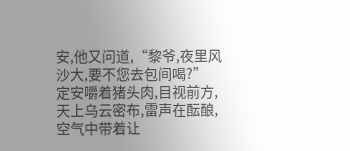安,他又问道,“黎爷,夜里风沙大,要不您去包间喝?”
定安嚼着猪头肉,目视前方,天上乌云密布,雷声在酝酿,空气中带着让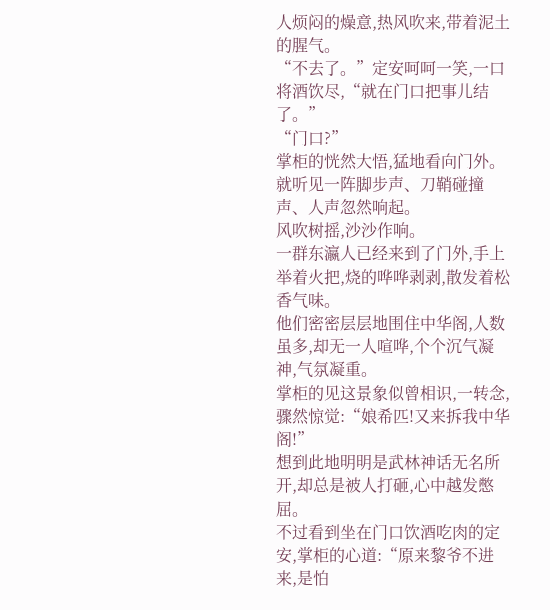人烦闷的燥意,热风吹来,带着泥土的腥气。
“不去了。”定安呵呵一笑,一口将酒饮尽,“就在门口把事儿结了。”
“门口?”
掌柜的恍然大悟,猛地看向门外。
就听见一阵脚步声、刀鞘碰撞声、人声忽然响起。
风吹树摇,沙沙作响。
一群东瀛人已经来到了门外,手上举着火把,烧的哗哗剥剥,散发着松香气味。
他们密密层层地围住中华阁,人数虽多,却无一人喧哗,个个沉气凝神,气氛凝重。
掌柜的见这景象似曾相识,一转念,骤然惊觉:“娘希匹!又来拆我中华阁!”
想到此地明明是武林神话无名所开,却总是被人打砸,心中越发憋屈。
不过看到坐在门口饮酒吃肉的定安,掌柜的心道:“原来黎爷不进来,是怕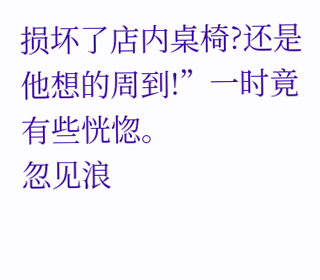损坏了店内桌椅?还是他想的周到!”一时竟有些恍惚。
忽见浪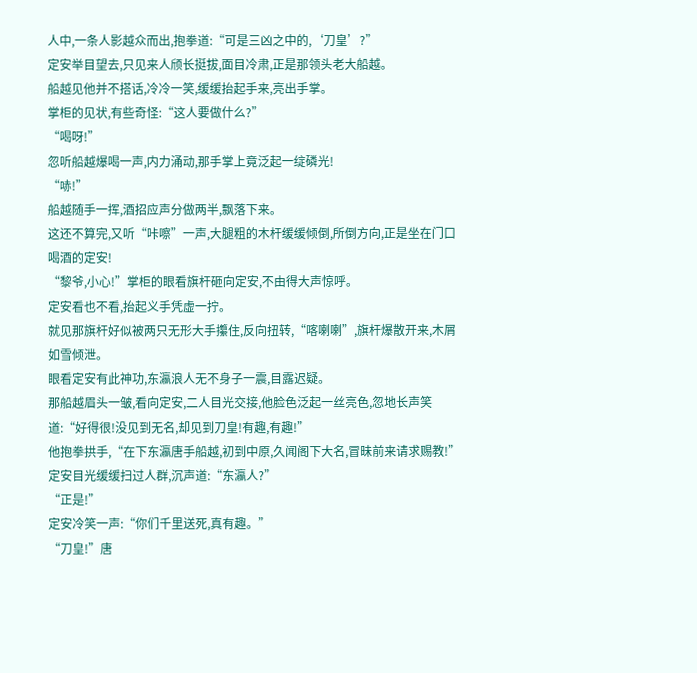人中,一条人影越众而出,抱拳道:“可是三凶之中的,‘刀皇’?”
定安举目望去,只见来人颀长挺拔,面目冷肃,正是那领头老大船越。
船越见他并不搭话,冷冷一笑,缓缓抬起手来,亮出手掌。
掌柜的见状,有些奇怪:“这人要做什么?”
“喝呀!”
忽听船越爆喝一声,内力涌动,那手掌上竟泛起一绽磷光!
“哧!”
船越随手一挥,酒招应声分做两半,飘落下来。
这还不算完,又听“咔嚓”一声,大腿粗的木杆缓缓倾倒,所倒方向,正是坐在门口喝酒的定安!
“黎爷,小心!”掌柜的眼看旗杆砸向定安,不由得大声惊呼。
定安看也不看,抬起义手凭虚一拧。
就见那旗杆好似被两只无形大手攥住,反向扭转,“喀喇喇”,旗杆爆散开来,木屑如雪倾泄。
眼看定安有此神功,东瀛浪人无不身子一震,目露迟疑。
那船越眉头一皱,看向定安,二人目光交接,他脸色泛起一丝亮色,忽地长声笑道:“好得很!没见到无名,却见到刀皇!有趣,有趣!”
他抱拳拱手,“在下东瀛唐手船越,初到中原,久闻阁下大名,冒昧前来请求赐教!”
定安目光缓缓扫过人群,沉声道:“东瀛人?”
“正是!”
定安冷笑一声:“你们千里送死,真有趣。”
“刀皇!”唐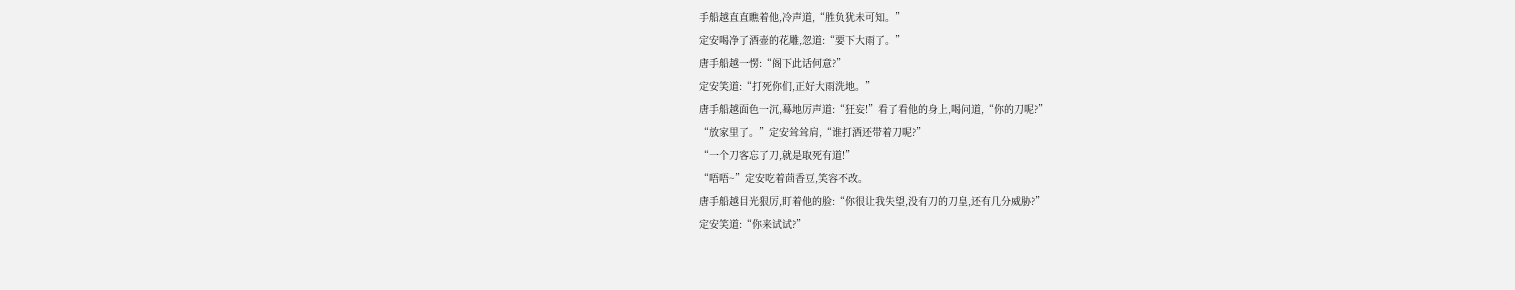手船越直直瞧着他,冷声道,“胜负犹未可知。”
定安喝净了酒壶的花雕,忽道:“要下大雨了。”
唐手船越一愣:“阁下此话何意?”
定安笑道:“打死你们,正好大雨洗地。”
唐手船越面色一沉,蓦地厉声道:“狂妄!”看了看他的身上,喝问道,“你的刀呢?”
“放家里了。”定安耸耸肩,“谁打酒还带着刀呢?”
“一个刀客忘了刀,就是取死有道!”
“唔唔~”定安吃着茴香豆,笑容不改。
唐手船越目光狠厉,盯着他的脸:“你很让我失望,没有刀的刀皇,还有几分威胁?”
定安笑道:“你来试试?”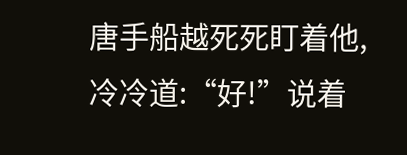唐手船越死死盯着他,冷冷道:“好!”说着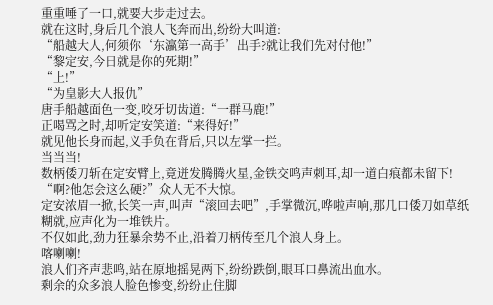重重唾了一口,就要大步走过去。
就在这时,身后几个浪人飞奔而出,纷纷大叫道:
“船越大人,何须你‘东瀛第一高手’出手?就让我们先对付他!”
“黎定安,今日就是你的死期!”
“上!”
“为皇影大人报仇”
唐手船越面色一变,咬牙切齿道:“一群马鹿!”
正喝骂之时,却听定安笑道:“来得好!”
就见他长身而起,义手负在背后,只以左掌一拦。
当当当!
数柄倭刀斩在定安臂上,竟迸发腾腾火星,金铁交鸣声刺耳,却一道白痕都未留下!
“啊?他怎会这么硬?”众人无不大惊。
定安浓眉一掀,长笑一声,叫声“滚回去吧”,手掌微沉,哗啦声响,那几口倭刀如草纸糊就,应声化为一堆铁片。
不仅如此,劲力狂暴余势不止,沿着刀柄传至几个浪人身上。
喀喇喇!
浪人们齐声悲鸣,站在原地摇晃两下,纷纷跌倒,眼耳口鼻流出血水。
剩余的众多浪人脸色惨变,纷纷止住脚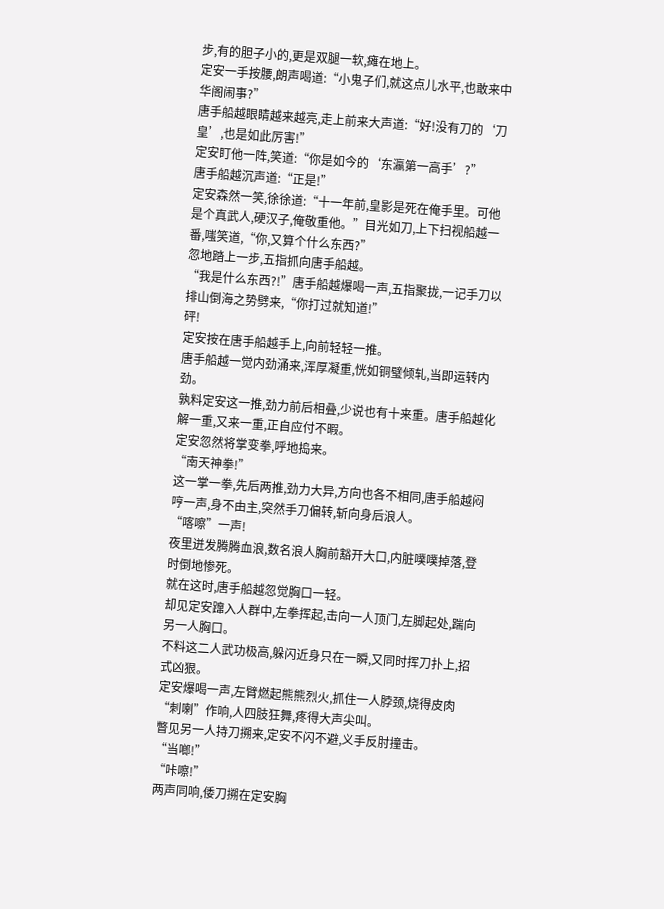步,有的胆子小的,更是双腿一软,瘫在地上。
定安一手按腰,朗声喝道:“小鬼子们,就这点儿水平,也敢来中华阁闹事?”
唐手船越眼睛越来越亮,走上前来大声道:“好!没有刀的‘刀皇’,也是如此厉害!”
定安盯他一阵,笑道:“你是如今的‘东瀛第一高手’?”
唐手船越沉声道:“正是!”
定安森然一笑,徐徐道:“十一年前,皇影是死在俺手里。可他是个真武人,硬汉子,俺敬重他。”目光如刀,上下扫视船越一番,嗤笑道,“你,又算个什么东西?”
忽地踏上一步,五指抓向唐手船越。
“我是什么东西?!”唐手船越爆喝一声,五指聚拢,一记手刀以排山倒海之势劈来,“你打过就知道!”
砰!
定安按在唐手船越手上,向前轻轻一推。
唐手船越一觉内劲涌来,浑厚凝重,恍如铜璧倾轧,当即运转内劲。
孰料定安这一推,劲力前后相叠,少说也有十来重。唐手船越化解一重,又来一重,正自应付不暇。
定安忽然将掌变拳,呼地捣来。
“南天神拳!”
这一掌一拳,先后两推,劲力大异,方向也各不相同,唐手船越闷哼一声,身不由主,突然手刀偏转,斩向身后浪人。
“喀嚓”一声!
夜里迸发腾腾血浪,数名浪人胸前豁开大口,内脏噗噗掉落,登时倒地惨死。
就在这时,唐手船越忽觉胸口一轻。
却见定安蹿入人群中,左拳挥起,击向一人顶门,左脚起处,踹向另一人胸口。
不料这二人武功极高,躲闪近身只在一瞬,又同时挥刀扑上,招式凶狠。
定安爆喝一声,左臂燃起熊熊烈火,抓住一人脖颈,烧得皮肉“刺喇”作响,人四肢狂舞,疼得大声尖叫。
瞥见另一人持刀搠来,定安不闪不避,义手反肘撞击。
“当啷!”
“咔嚓!”
两声同响,倭刀搠在定安胸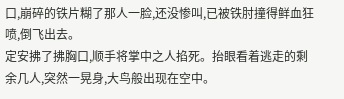口,崩碎的铁片糊了那人一脸,还没惨叫,已被铁肘撞得鲜血狂喷,倒飞出去。
定安拂了拂胸口,顺手将掌中之人掐死。抬眼看着逃走的剩余几人,突然一晃身,大鸟般出现在空中。